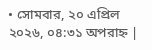• সোমবার, ২০ এপ্রিল ২০২৬, ০৪:৩১ অপরাহ্ন |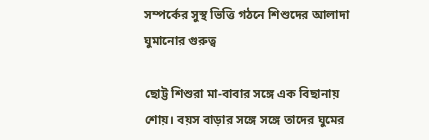সম্পর্কের সুস্থ ভিত্তি গঠনে শিশুদের আলাদা ঘুমানোর গুরুত্ব

ছোট্ট শিশুরা মা-বাবার সঙ্গে এক বিছানায় শোয়। বয়স বাড়ার সঙ্গে সঙ্গে তাদের ঘুমের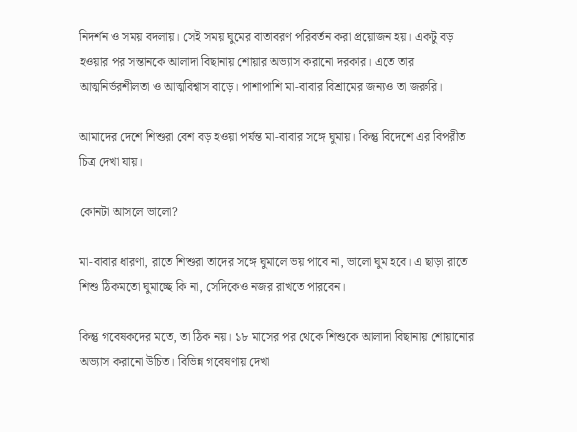নিদর্শন ও সময় বদলায়। সেই সময় ঘুমের বাতাবরণ পরিবর্তন করা প্রয়োজন হয়। একটু বড় হওয়ার পর সন্তানকে আলাদা বিছানায় শোয়ার অভ্যাস করানো দরকার। এতে তার আত্মনির্ভরশীলতা ও আত্মবিশ্বাস বাড়ে। পাশাপাশি মা-বাবার বিশ্রামের জন্যও তা জরুরি।

আমাদের দেশে শিশুরা বেশ বড় হওয়া পর্যন্ত মা-বাবার সঙ্গে ঘুমায়। কিন্তু বিদেশে এর বিপরীত চিত্র দেখা যায়।

কোনটা আসলে ভালো?

মা-বাবার ধারণা, রাতে শিশুরা তাদের সঙ্গে ঘুমালে ভয় পাবে না, ভালো ঘুম হবে। এ ছাড়া রাতে শিশু ঠিকমতো ঘুমাচ্ছে কি না, সেদিকেও নজর রাখতে পারবেন।

কিন্তু গবেষকদের মতে, তা ঠিক নয়। ১৮ মাসের পর থেকে শিশুকে আলাদা বিছানায় শোয়ানোর অভ্যাস করানো উচিত। বিভিন্ন গবেষণায় দেখা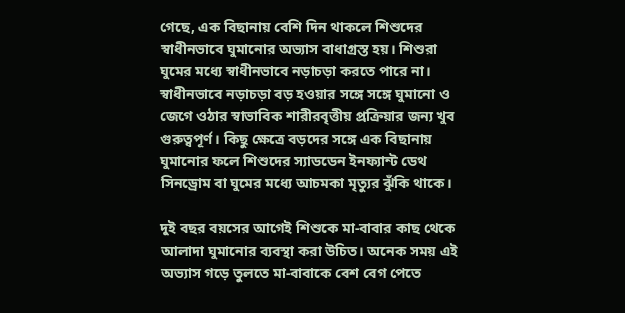গেছে, এক বিছানায় বেশি দিন থাকলে শিশুদের স্বাধীনভাবে ঘুমানোর অভ্যাস বাধাগ্রস্ত হয়। শিশুরা ঘুমের মধ্যে স্বাধীনভাবে নড়াচড়া করতে পারে না। স্বাধীনভাবে নড়াচড়া বড় হওয়ার সঙ্গে সঙ্গে ঘুমানো ও জেগে ওঠার স্বাভাবিক শারীরবৃত্তীয় প্রক্রিয়ার জন্য খুব গুরুত্বপূর্ণ। কিছু ক্ষেত্রে বড়দের সঙ্গে এক বিছানায় ঘুমানোর ফলে শিশুদের স্যাডডেন ইনফ্যান্ট ডেথ সিনড্রোম বা ঘুমের মধ্যে আচমকা মৃত্যুর ঝুঁকি থাকে।

দুই বছর বয়সের আগেই শিশুকে মা-বাবার কাছ থেকে আলাদা ঘুমানোর ব্যবস্থা করা উচিত। অনেক সময় এই অভ্যাস গড়ে তুলতে মা-বাবাকে বেশ বেগ পেতে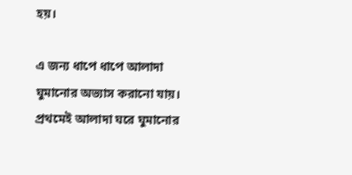হয়।

এ জন্য ধাপে ধাপে আলাদা ঘুমানোর অভ্যাস করানো যায়। প্রথমেই আলাদা ঘরে ঘুমানোর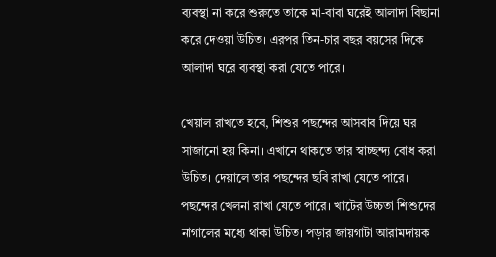ব্যবস্থা না করে শুরুতে তাকে মা-বাবা ঘরেই আলাদা বিছানা করে দেওয়া উচিত। এরপর তিন-চার বছর বয়সের দিকে আলাদা ঘরে ব্যবস্থা করা যেতে পারে।

খেয়াল রাখতে হবে, শিশুর পছন্দের আসবাব দিয়ে ঘর সাজানো হয় কিনা। এখানে থাকতে তার স্বাচ্ছন্দ্য বোধ করা উচিত। দেয়ালে তার পছন্দের ছবি রাখা যেতে পারে। পছন্দের খেলনা রাখা যেতে পারে। খাটের উচ্চতা শিশুদের নাগালের মধ্যে থাকা উচিত। পড়ার জায়গাটা আরামদায়ক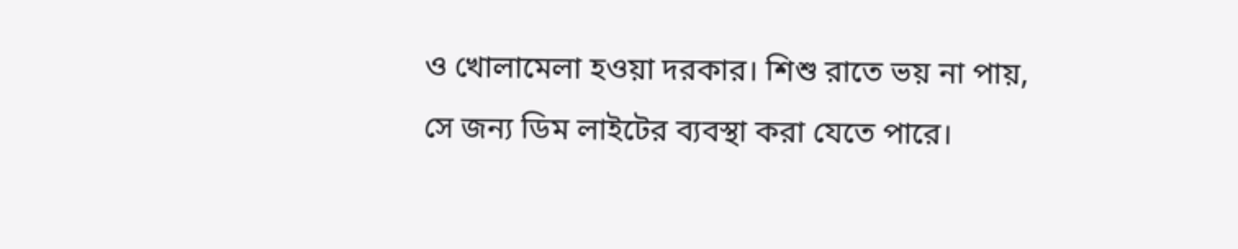ও খোলামেলা হওয়া দরকার। শিশু রাতে ভয় না পায়, সে জন্য ডিম লাইটের ব্যবস্থা করা যেতে পারে।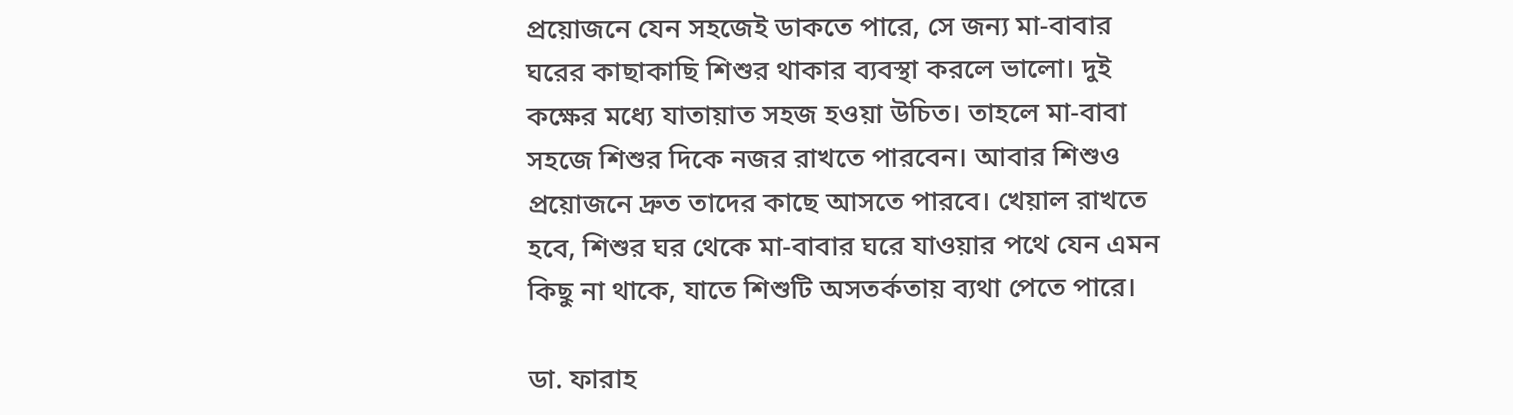প্রয়োজনে যেন সহজেই ডাকতে পারে, সে জন্য মা-বাবার ঘরের কাছাকাছি শিশুর থাকার ব্যবস্থা করলে ভালো। দুই কক্ষের মধ্যে যাতায়াত সহজ হওয়া উচিত। তাহলে মা-বাবা সহজে শিশুর দিকে নজর রাখতে পারবেন। আবার শিশুও প্রয়োজনে দ্রুত তাদের কাছে আসতে পারবে। খেয়াল রাখতে হবে, শিশুর ঘর থেকে মা-বাবার ঘরে যাওয়ার পথে যেন এমন কিছু না থাকে, যাতে শিশুটি অসতর্কতায় ব্যথা পেতে পারে।

ডা. ফারাহ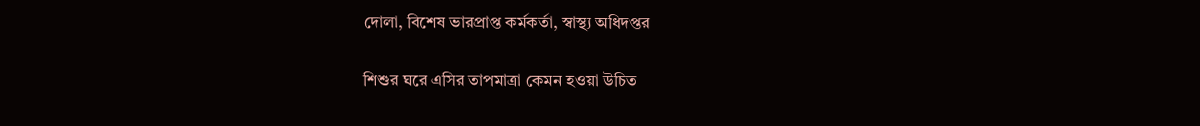দোলা, বিশেষ ভারপ্রাপ্ত কর্মকর্তা, স্বাস্থ্য অধিদপ্তর

শিশুর ঘরে এসির তাপমাত্রা কেমন হওয়া উচিত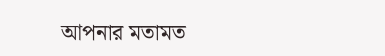আপনার মতামত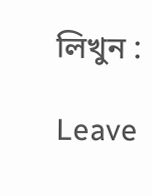লিখুন :

Leave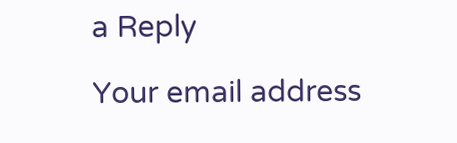a Reply

Your email address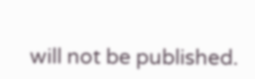will not be published.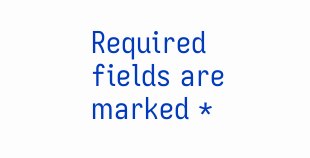Required fields are marked *